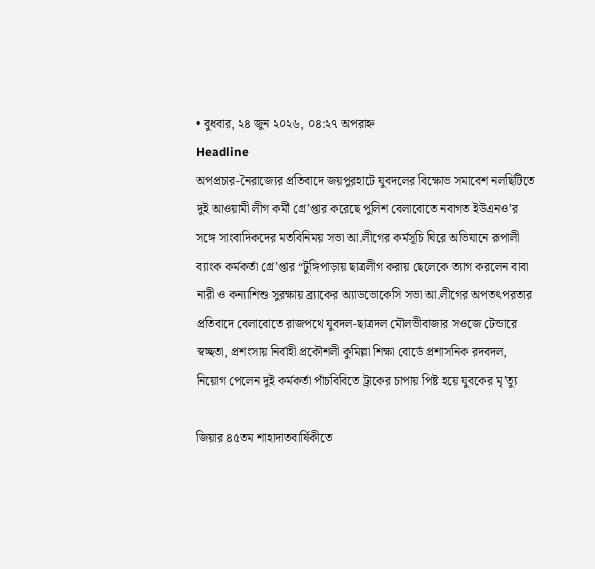• বুধবার, ২৪ জুন ২০২৬, ০৪:২৭ অপরাহ্ন
Headline
অপপ্রচার-নৈরাজ্যের প্রতিবাদে জয়পুরহাটে যুবদলের বিক্ষোভ সমাবেশ নলছিটিতে দুই আওয়ামী লীগ কর্মী গ্রে’প্তার করেছে পুলিশ বেলাবোতে নবাগত ইউএনও’র সঙ্গে সাংবাদিকদের মতবিনিময় সভা আ.লীগের কর্মসূচি ঘিরে অভিযানে রূপালী ব্যাংক কর্মকর্তা গ্রে’প্তার “টুঙ্গিপাড়ায় ছাত্রলীগ করায় ছেলেকে ত্যাগ করলেন বাবা নারী ও কন্যাশিশু সুরক্ষায় ব্র্যাকের অ্যাডভোকেসি সভা আ.লীগের অপতৎপরতার প্রতিবাদে বেলাবোতে রাজপথে যুবদল-ছাত্রদল মৌলভীবাজার সওজে টেন্ডারে স্বচ্ছতা, প্রশংসায় নির্বাহী প্রকৌশলী কুমিল্লা শিক্ষা বোর্ডে প্রশাসনিক রদবদল, নিয়োগ পেলেন দুই কর্মকর্তা পাঁচবিবিতে ট্রাকের চাপায় পিষ্ট হয়ে যুবকের মৃ’ত্যু

জিয়ার ৪৫তম শাহাদাতবার্ষিকীতে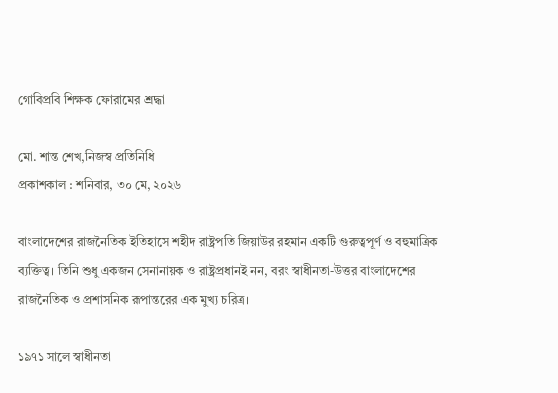গোবিপ্রবি শিক্ষক ফোরামের শ্রদ্ধা

মো. শান্ত শেখ,নিজস্ব প্রতিনিধি
প্রকাশকাল : শনিবার, ৩০ মে, ২০২৬

বাংলাদেশের রাজনৈতিক ইতিহাসে শহীদ রাষ্ট্রপতি জিয়াউর রহমান একটি গুরুত্বপূর্ণ ও বহুমাত্রিক ব্যক্তিত্ব। তিনি শুধু একজন সেনানায়ক ও রাষ্ট্রপ্রধানই নন, বরং স্বাধীনতা-উত্তর বাংলাদেশের রাজনৈতিক ও প্রশাসনিক রূপান্তরের এক মুখ্য চরিত্র।

১৯৭১ সালে স্বাধীনতা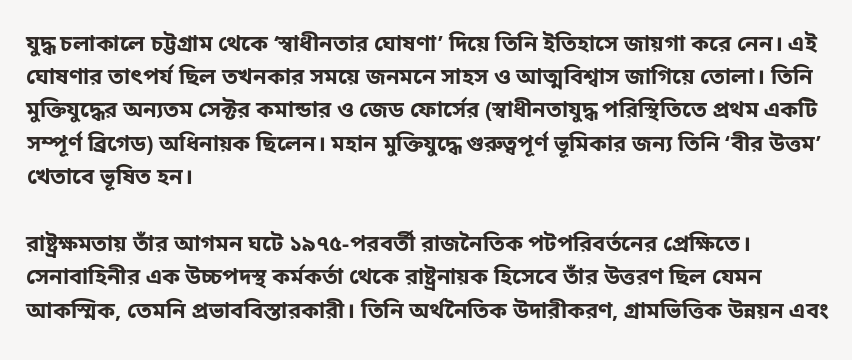যুদ্ধ চলাকালে চট্টগ্রাম থেকে ‘স্বাধীনতার ঘোষণা’ দিয়ে তিনি ইতিহাসে জায়গা করে নেন। এই ঘোষণার তাৎপর্য ছিল তখনকার সময়ে জনমনে সাহস ও আত্মবিশ্বাস জাগিয়ে তোলা। তিনি মুক্তিযুদ্ধের অন্যতম সেক্টর কমান্ডার ও জেড ফোর্সের (স্বাধীনতাযুদ্ধ পরিস্থিতিতে প্রথম একটি সম্পূর্ণ ব্রিগেড) অধিনায়ক ছিলেন। মহান মুক্তিযুদ্ধে গুরুত্বপূর্ণ ভূমিকার জন্য তিনি ‘বীর উত্তম’ খেতাবে ভূষিত হন।

রাষ্ট্রক্ষমতায় তাঁর আগমন ঘটে ১৯৭৫-পরবর্তী রাজনৈতিক পটপরিবর্তনের প্রেক্ষিতে। সেনাবাহিনীর এক উচ্চপদস্থ কর্মকর্তা থেকে রাষ্ট্রনায়ক হিসেবে তাঁর উত্তরণ ছিল যেমন আকস্মিক, তেমনি প্রভাববিস্তারকারী। তিনি অর্থনৈতিক উদারীকরণ, গ্রামভিত্তিক উন্নয়ন এবং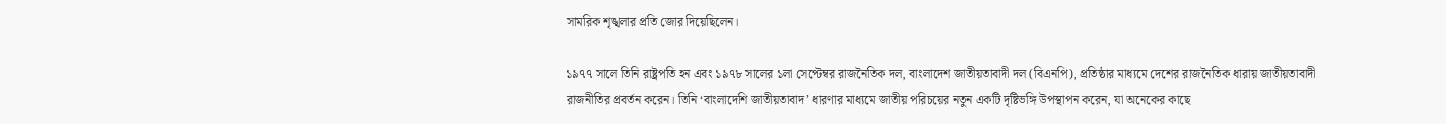সামরিক শৃঙ্খলার প্রতি জোর দিয়েছিলেন।

১৯৭৭ সালে তিনি রাষ্ট্রপতি হন এবং ১৯৭৮ সালের ১লা সেপ্টেম্বর রাজনৈতিক দল, বাংলাদেশ জাতীয়তাবাদী দল (বিএনপি), প্রতিষ্ঠার মাধ্যমে দেশের রাজনৈতিক ধারায় জাতীয়তাবাদী রাজনীতির প্রবর্তন করেন। তিনি ‘বাংলাদেশি জাতীয়তাবাদ’ ধারণার মাধ্যমে জাতীয় পরিচয়ের নতুন একটি দৃষ্টিভঙ্গি উপস্থাপন করেন, যা অনেকের কাছে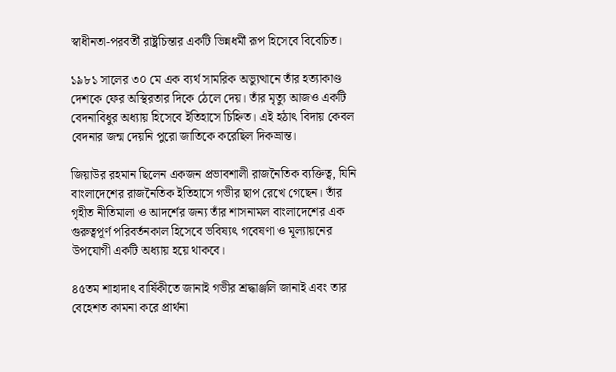স্বাধীনতা-পরবর্তী রাষ্ট্রচিন্তার একটি ভিন্নধর্মী রূপ হিসেবে বিবেচিত।

১৯৮১ সালের ৩০ মে এক ব্যর্থ সামরিক অভ্যুত্থানে তাঁর হত্যাকাণ্ড দেশকে ফের অস্থিরতার দিকে ঠেলে দেয়। তাঁর মৃত্যু আজও একটি বেদনাবিধুর অধ্যায় হিসেবে ইতিহাসে চিহ্নিত। এই হঠাৎ বিদায় কেবল বেদনার জন্ম দেয়নি পুরো জাতিকে করেছিল দিকভ্রান্ত।

জিয়াউর রহমান ছিলেন একজন প্রভাবশালী রাজনৈতিক ব্যক্তিত্ব, যিনি বাংলাদেশের রাজনৈতিক ইতিহাসে গভীর ছাপ রেখে গেছেন। তাঁর গৃহীত নীতিমালা ও আদর্শের জন্য তাঁর শাসনামল বাংলাদেশের এক গুরুত্বপূর্ণ পরিবর্তনকাল হিসেবে ভবিষ্যৎ গবেষণা ও মূল্যায়নের উপযোগী একটি অধ্যায় হয়ে থাকবে।

৪৫তম শাহাদাৎ বার্ষিকীতে জানাই গভীর শ্রদ্ধাঞ্জলি জানাই এবং তার বেহেশত কামনা করে প্রার্থনা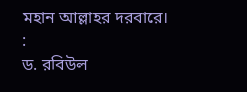মহান আল্লাহর দরবারে।
:
ড. রবিউল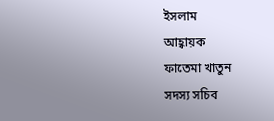ইসলাম
আহ্বায়ক
ফাতেমা খাতুন
সদস্য সচিব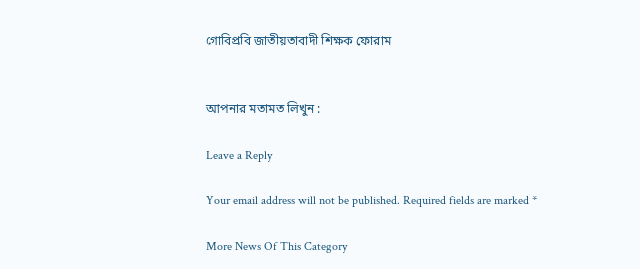গোবিপ্রবি জাতীয়তাবাদী শিক্ষক ফোরাম


আপনার মতামত লিখুন :

Leave a Reply

Your email address will not be published. Required fields are marked *

More News Of This Category